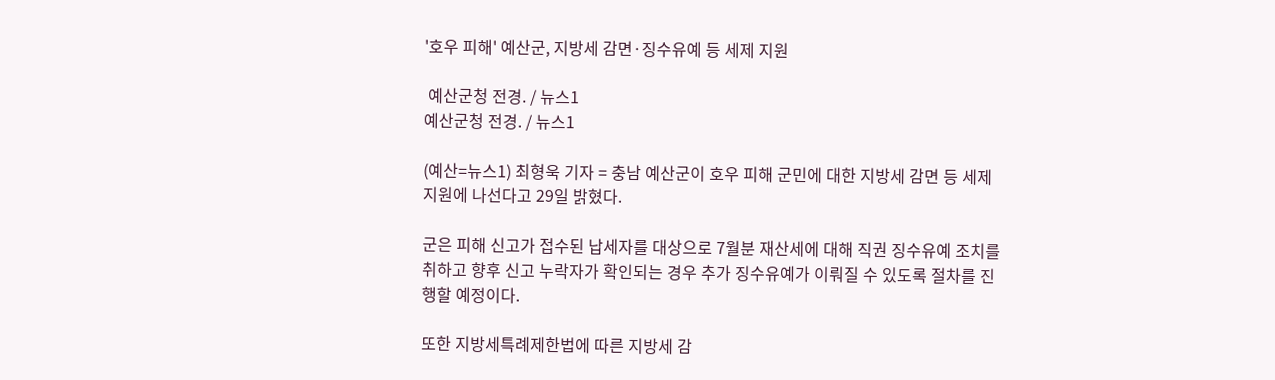'호우 피해' 예산군, 지방세 감면·징수유예 등 세제 지원

 예산군청 전경. / 뉴스1
예산군청 전경. / 뉴스1

(예산=뉴스1) 최형욱 기자 = 충남 예산군이 호우 피해 군민에 대한 지방세 감면 등 세제 지원에 나선다고 29일 밝혔다.

군은 피해 신고가 접수된 납세자를 대상으로 7월분 재산세에 대해 직권 징수유예 조치를 취하고 향후 신고 누락자가 확인되는 경우 추가 징수유예가 이뤄질 수 있도록 절차를 진행할 예정이다.

또한 지방세특례제한법에 따른 지방세 감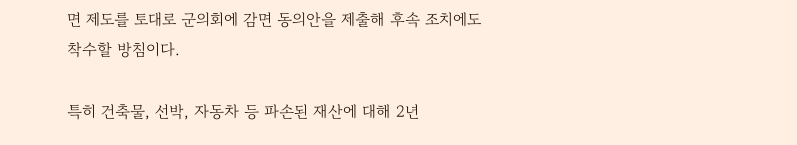면 제도를 토대로 군의회에 감면 동의안을 제출해 후속 조치에도 착수할 방침이다.

특히 건축물, 선박, 자동차 등 파손된 재산에 대해 2년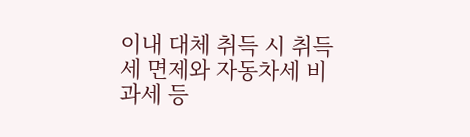이내 대체 취득 시 취득세 면제와 자동차세 비과세 등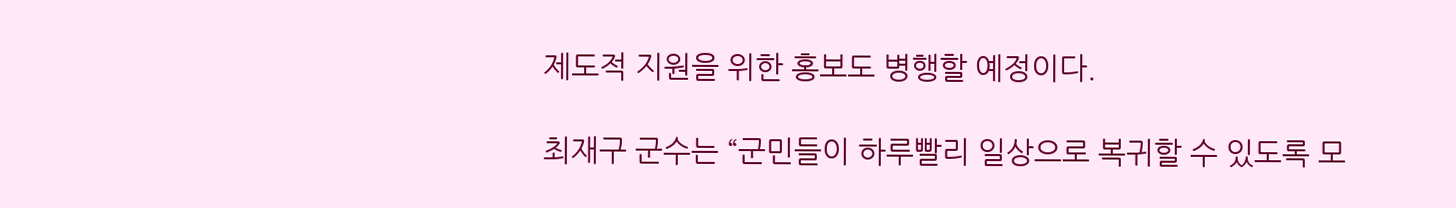제도적 지원을 위한 홍보도 병행할 예정이다.

최재구 군수는 “군민들이 하루빨리 일상으로 복귀할 수 있도록 모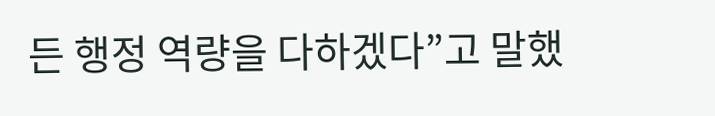든 행정 역량을 다하겠다”고 말했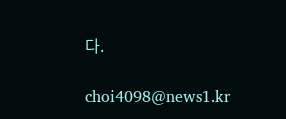다.

choi4098@news1.kr